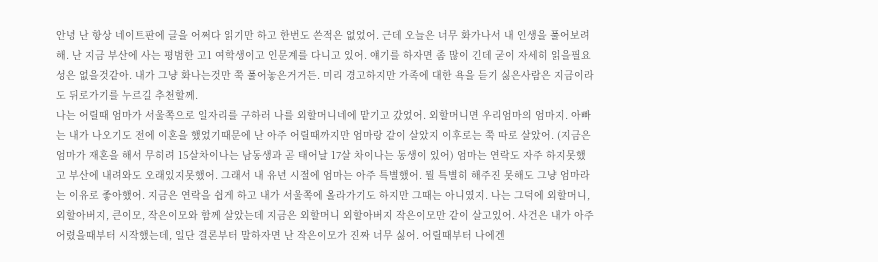안녕 난 항상 네이트판에 글을 어쩌다 읽기만 하고 한번도 쓴적은 없었어. 근데 오늘은 너무 화가나서 내 인생을 풀어보려해. 난 지금 부산에 사는 평범한 고1 여학생이고 인문계를 다니고 있어. 얘기를 하자면 좀 많이 긴데 굳이 자세히 읽을필요성은 없을것같아. 내가 그냥 화나는것만 쭉 풀어놓은거거든. 미리 경고하지만 가족에 대한 욕을 듣기 싫은사람은 지금이라도 뒤로가기를 누르길 추천할께.
나는 어릴때 엄마가 서울쪽으로 일자리를 구하러 나를 외할머니네에 맡기고 갔었어. 외할머니면 우리엄마의 엄마지. 아빠는 내가 나오기도 전에 이혼을 했었기때문에 난 아주 어릴때까지만 엄마랑 같이 살았지 이후로는 쭉 따로 살았어. (지금은 엄마가 재혼을 해서 무히려 15살차이나는 남동생과 곧 태어날 17살 차이나는 동생이 있어) 엄마는 연락도 자주 하지못했고 부산에 내려와도 오래있지못했어. 그래서 내 유년 시절에 엄마는 아주 특별했어. 뭘 특별히 해주진 못해도 그냥 엄마라는 이유로 좋아했어. 지금은 연락을 쉽게 하고 내가 서울쪽에 올라가기도 하지만 그때는 아니였지. 나는 그덕에 외할머니, 외할아버지, 큰이모, 작은이모와 함께 살았는데 지금은 외할머니 외할아버지 작은이모만 같이 살고있어. 사건은 내가 아주 어렸을때부터 시작했는데, 일단 결론부터 말하자면 난 작은이모가 진짜 너무 싫어. 어릴때부터 나에겐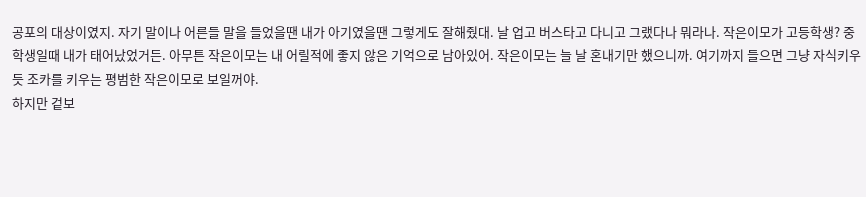공포의 대상이였지. 자기 말이나 어른들 말을 들었을땐 내가 아기였을땐 그렇게도 잘해줬대. 날 업고 버스타고 다니고 그랬다나 뭐라나. 작은이모가 고등학생? 중학생일때 내가 태어났었거든. 아무튼 작은이모는 내 어릴적에 좋지 않은 기억으로 남아있어. 작은이모는 늘 날 혼내기만 했으니까. 여기까지 들으면 그냥 자식키우듯 조카를 키우는 평범한 작은이모로 보일꺼야.
하지만 겉보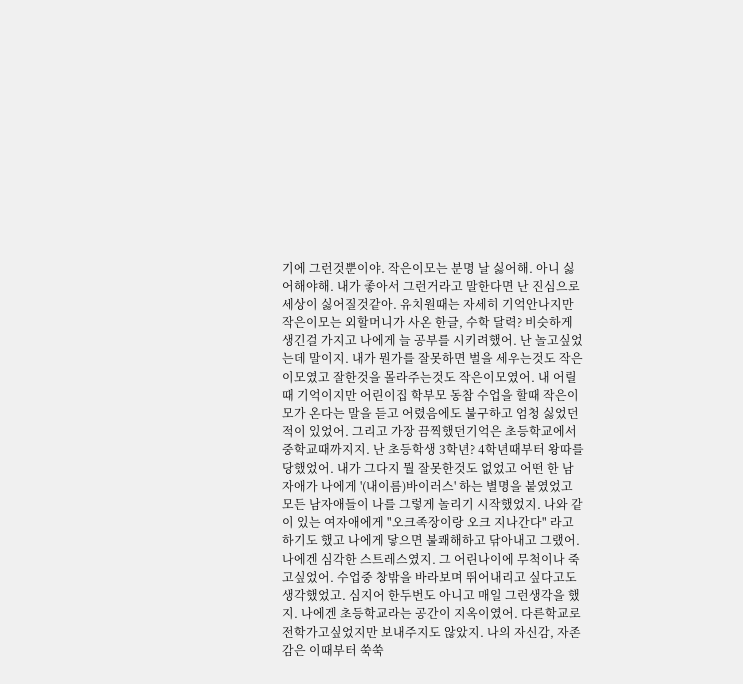기에 그런것뿐이야. 작은이모는 분명 날 싫어해. 아니 싫어해야해. 내가 좋아서 그런거라고 말한다면 난 진심으로 세상이 싫어질것같아. 유치원때는 자세히 기억안나지만 작은이모는 외할머니가 사온 한글, 수학 달력? 비슷하게 생긴걸 가지고 나에게 늘 공부를 시키려했어. 난 놀고싶었는데 말이지. 내가 뭔가를 잘못하면 벌을 세우는것도 작은이모였고 잘한것을 몰라주는것도 작은이모였어. 내 어릴때 기억이지만 어린이집 학부모 동참 수업을 할때 작은이모가 온다는 말을 듣고 어렸음에도 불구하고 엄청 싫었던적이 있었어. 그리고 가장 끔찍했던기억은 초등학교에서 중학교때까지지. 난 초등학생 3학년? 4학년때부터 왕따를 당했었어. 내가 그다지 뭘 잘못한것도 없었고 어떤 한 남자애가 나에게 '(내이름)바이러스' 하는 별명을 붙였었고 모든 남자애들이 나를 그렇게 놀리기 시작했었지. 나와 같이 있는 여자애에게 "오크족장이랑 오크 지나간다" 라고 하기도 했고 나에게 닿으면 불쾌해하고 닦아내고 그랬어. 나에겐 심각한 스트레스였지. 그 어린나이에 무척이나 죽고싶었어. 수업중 창밖을 바라보며 뛰어내리고 싶다고도 생각했었고. 심지어 한두번도 아니고 매일 그런생각을 했지. 나에겐 초등학교라는 공간이 지옥이였어. 다른학교로 전학가고싶었지만 보내주지도 않았지. 나의 자신감, 자존감은 이때부터 쑥쑥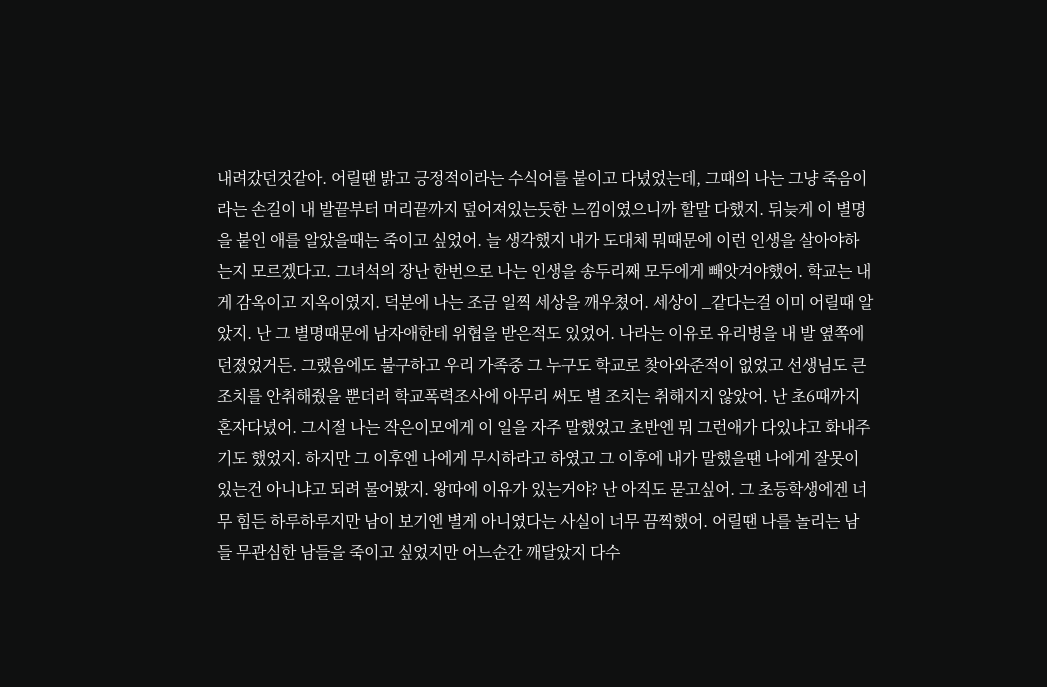내려갔던것같아. 어릴땐 밝고 긍정적이라는 수식어를 붙이고 다녔었는데, 그때의 나는 그냥 죽음이라는 손길이 내 발끝부터 머리끝까지 덮어져있는듯한 느낌이였으니까 할말 다했지. 뒤늦게 이 별명을 붙인 애를 알았을때는 죽이고 싶었어. 늘 생각했지 내가 도대체 뭐때문에 이런 인생을 살아야하는지 모르겠다고. 그녀석의 장난 한번으로 나는 인생을 송두리째 모두에게 빼앗겨야했어. 학교는 내게 감옥이고 지옥이였지. 덕분에 나는 조금 일찍 세상을 깨우쳤어. 세상이 _같다는걸 이미 어릴때 알았지. 난 그 별명때문에 남자애한테 위협을 받은적도 있었어. 나라는 이유로 유리병을 내 발 옆쪽에 던졌었거든. 그랬음에도 불구하고 우리 가족중 그 누구도 학교로 찾아와준적이 없었고 선생님도 큰 조치를 안취해줬을 뿐더러 학교폭력조사에 아무리 써도 별 조치는 취해지지 않았어. 난 초6때까지 혼자다녔어. 그시절 나는 작은이모에게 이 일을 자주 말했었고 초반엔 뭐 그런애가 다있냐고 화내주기도 했었지. 하지만 그 이후엔 나에게 무시하라고 하였고 그 이후에 내가 말했을땐 나에게 잘못이 있는건 아니냐고 되려 물어봤지. 왕따에 이유가 있는거야? 난 아직도 묻고싶어. 그 초등학생에겐 너무 힘든 하루하루지만 남이 보기엔 별게 아니였다는 사실이 너무 끔찍했어. 어릴땐 나를 놀리는 남들 무관심한 남들을 죽이고 싶었지만 어느순간 깨달았지 다수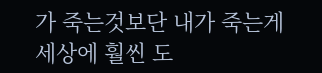가 죽는것보단 내가 죽는게 세상에 훨씬 도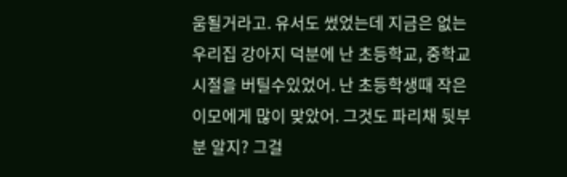움될거라고. 유서도 썼었는데 지금은 없는 우리집 강아지 덕분에 난 초등학교, 중학교 시절을 버틸수있었어. 난 초등학생때 작은이모에게 많이 맞았어. 그것도 파리채 뒷부분 알지? 그걸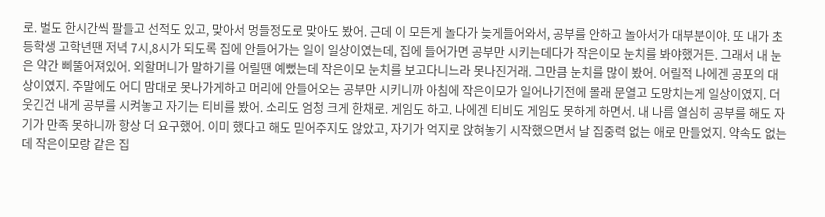로. 벌도 한시간씩 팔들고 선적도 있고, 맞아서 멍들정도로 맞아도 봤어. 근데 이 모든게 놀다가 늦게들어와서, 공부를 안하고 놀아서가 대부분이야. 또 내가 초등학생 고학년땐 저녁 7시,8시가 되도록 집에 안들어가는 일이 일상이였는데, 집에 들어가면 공부만 시키는데다가 작은이모 눈치를 봐야했거든. 그래서 내 눈은 약간 삐뚤어져있어. 외할머니가 말하기를 어릴땐 예뻤는데 작은이모 눈치를 보고다니느라 못나진거래. 그만큼 눈치를 많이 봤어. 어릴적 나에겐 공포의 대상이였지. 주말에도 어디 맘대로 못나가게하고 머리에 안들어오는 공부만 시키니까 아침에 작은이모가 일어나기전에 몰래 문열고 도망치는게 일상이였지. 더 웃긴건 내게 공부를 시켜놓고 자기는 티비를 봤어. 소리도 엄청 크게 한채로. 게임도 하고. 나에겐 티비도 게임도 못하게 하면서. 내 나름 열심히 공부를 해도 자기가 만족 못하니까 항상 더 요구했어. 이미 했다고 해도 믿어주지도 않았고, 자기가 억지로 앉혀놓기 시작했으면서 날 집중력 없는 애로 만들었지. 약속도 없는데 작은이모랑 같은 집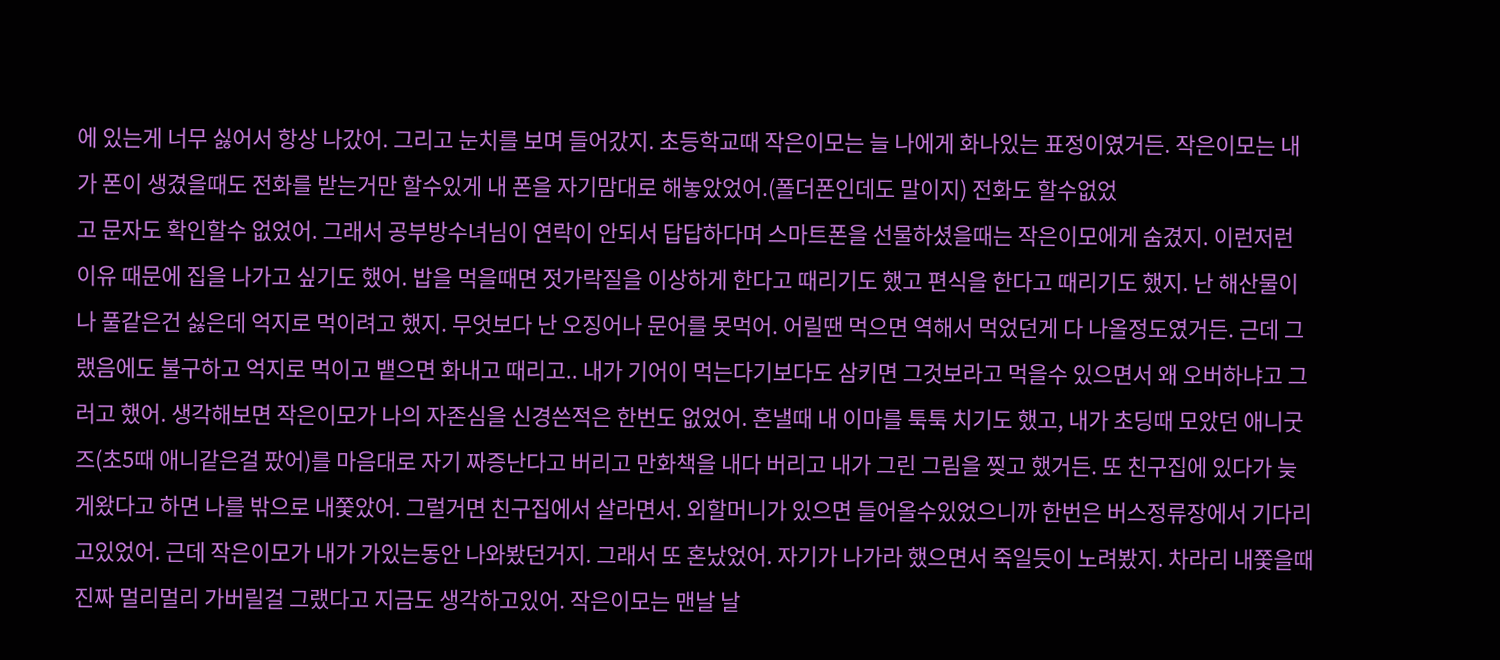에 있는게 너무 싫어서 항상 나갔어. 그리고 눈치를 보며 들어갔지. 초등학교때 작은이모는 늘 나에게 화나있는 표정이였거든. 작은이모는 내가 폰이 생겼을때도 전화를 받는거만 할수있게 내 폰을 자기맘대로 해놓았었어.(폴더폰인데도 말이지) 전화도 할수없었
고 문자도 확인할수 없었어. 그래서 공부방수녀님이 연락이 안되서 답답하다며 스마트폰을 선물하셨을때는 작은이모에게 숨겼지. 이런저런 이유 때문에 집을 나가고 싶기도 했어. 밥을 먹을때면 젓가락질을 이상하게 한다고 때리기도 했고 편식을 한다고 때리기도 했지. 난 해산물이나 풀같은건 싫은데 억지로 먹이려고 했지. 무엇보다 난 오징어나 문어를 못먹어. 어릴땐 먹으면 역해서 먹었던게 다 나올정도였거든. 근데 그랬음에도 불구하고 억지로 먹이고 뱉으면 화내고 때리고.. 내가 기어이 먹는다기보다도 삼키면 그것보라고 먹을수 있으면서 왜 오버하냐고 그러고 했어. 생각해보면 작은이모가 나의 자존심을 신경쓴적은 한번도 없었어. 혼낼때 내 이마를 툭툭 치기도 했고, 내가 초딩때 모았던 애니굿즈(초5때 애니같은걸 팠어)를 마음대로 자기 짜증난다고 버리고 만화책을 내다 버리고 내가 그린 그림을 찢고 했거든. 또 친구집에 있다가 늦게왔다고 하면 나를 밖으로 내쫓았어. 그럴거면 친구집에서 살라면서. 외할머니가 있으면 들어올수있었으니까 한번은 버스정류장에서 기다리고있었어. 근데 작은이모가 내가 가있는동안 나와봤던거지. 그래서 또 혼났었어. 자기가 나가라 했으면서 죽일듯이 노려봤지. 차라리 내쫓을때 진짜 멀리멀리 가버릴걸 그랬다고 지금도 생각하고있어. 작은이모는 맨날 날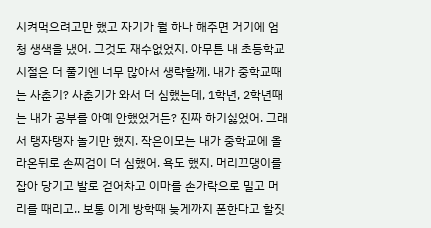시켜먹으려고만 했고 자기가 뭘 하나 해주면 거기에 엄청 생색을 냈어. 그것도 재수없었지. 아무튼 내 초등학교 시절은 더 풀기엔 너무 많아서 생략할께. 내가 중학교때는 사춘기? 사춘기가 와서 더 심했는데, 1학년, 2학년때는 내가 공부를 아예 안했었거든? 진짜 하기싫었어. 그래서 탱자탱자 놀기만 했지. 작은이모는 내가 중학교에 올라온뒤로 손찌검이 더 심했어. 욕도 했지. 머리끄댕이를 잡아 당기고 발로 걷어차고 이마를 손가락으로 밀고 머리를 때리고.. 보통 이게 방학때 늦게까지 폰한다고 할짓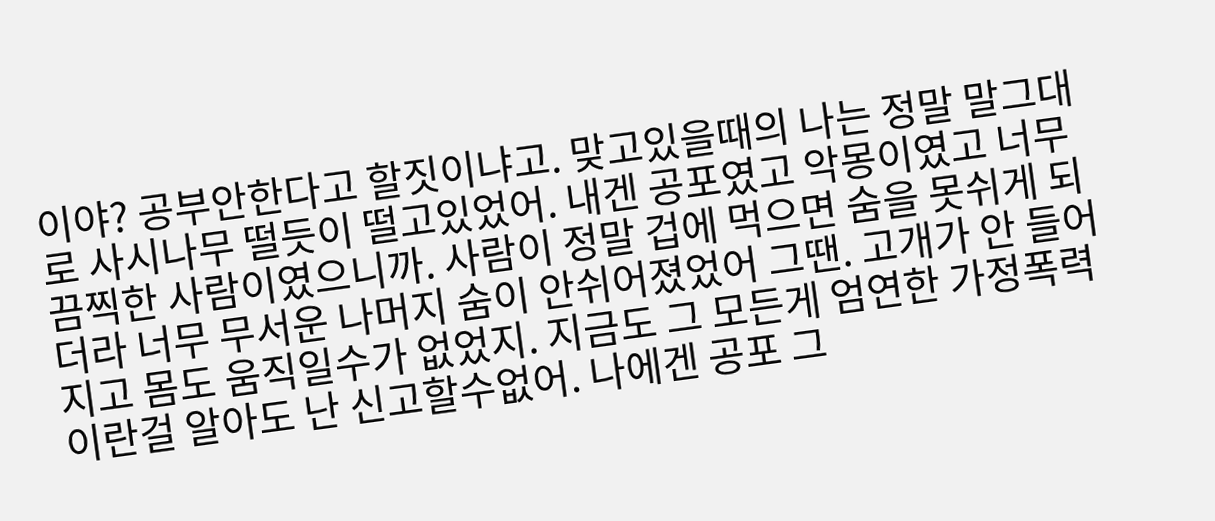이야? 공부안한다고 할짓이냐고. 맞고있을때의 나는 정말 말그대로 사시나무 떨듯이 떨고있었어. 내겐 공포였고 악몽이였고 너무 끔찍한 사람이였으니까. 사람이 정말 겁에 먹으면 숨을 못쉬게 되더라 너무 무서운 나머지 숨이 안쉬어졌었어 그땐. 고개가 안 들어지고 몸도 움직일수가 없었지. 지금도 그 모든게 엄연한 가정폭력이란걸 알아도 난 신고할수없어. 나에겐 공포 그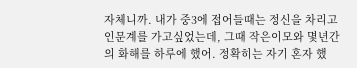자체니까. 내가 중3에 접어들때는 정신을 차리고 인문계를 가고싶었는데, 그때 작은이모와 몇년간의 화해를 하루에 했어. 정확히는 자기 혼자 했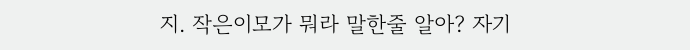지. 작은이모가 뭐라 말한줄 알아? 자기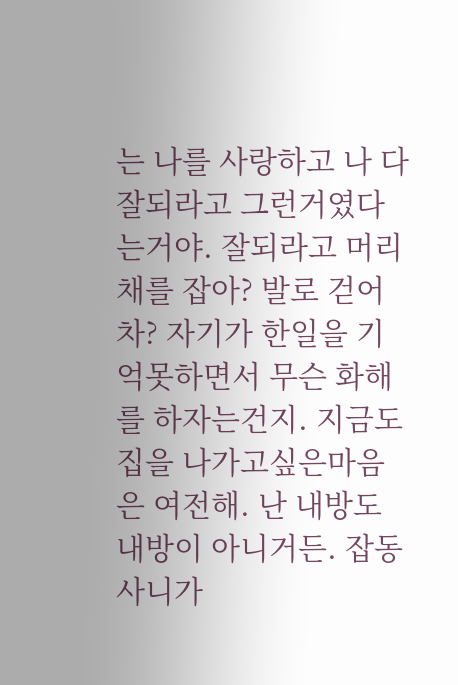는 나를 사랑하고 나 다 잘되라고 그런거였다는거야. 잘되라고 머리채를 잡아? 발로 걷어차? 자기가 한일을 기억못하면서 무슨 화해를 하자는건지. 지금도 집을 나가고싶은마음은 여전해. 난 내방도 내방이 아니거든. 잡동사니가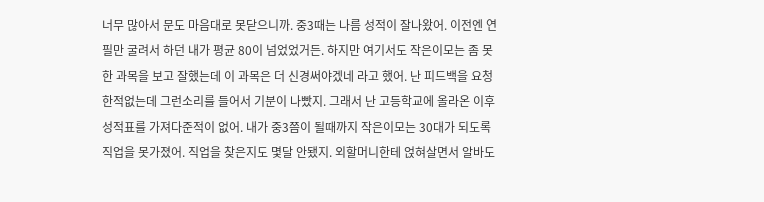너무 많아서 문도 마음대로 못닫으니까. 중3때는 나름 성적이 잘나왔어. 이전엔 연필만 굴려서 하던 내가 평균 80이 넘었었거든. 하지만 여기서도 작은이모는 좀 못한 과목을 보고 잘했는데 이 과목은 더 신경써야겠네 라고 했어. 난 피드백을 요청한적없는데 그런소리를 들어서 기분이 나빴지. 그래서 난 고등학교에 올라온 이후 성적표를 가져다준적이 없어. 내가 중3쯤이 될때까지 작은이모는 30대가 되도록 직업을 못가졌어. 직업을 찾은지도 몇달 안됐지. 외할머니한테 얹혀살면서 알바도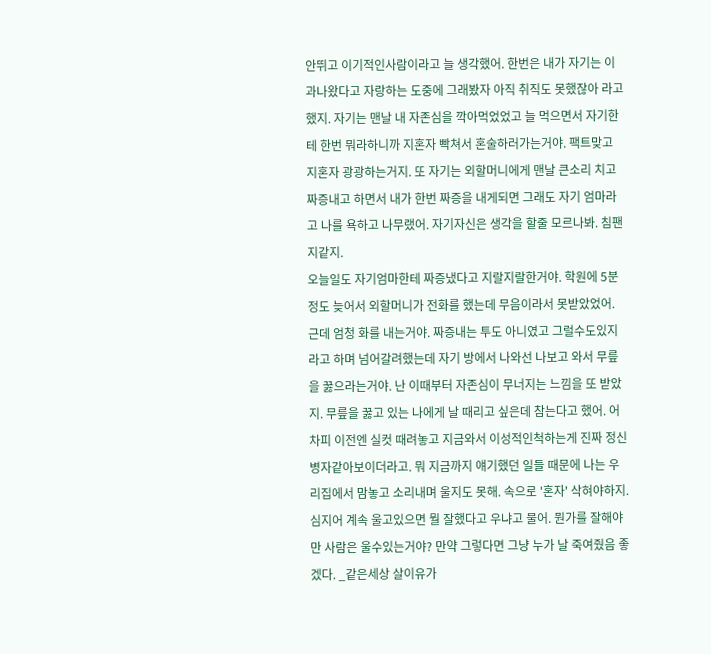안뛰고 이기적인사람이라고 늘 생각했어. 한번은 내가 자기는 이과나왔다고 자랑하는 도중에 그래봤자 아직 취직도 못했잖아 라고 했지. 자기는 맨날 내 자존심을 깍아먹었었고 늘 먹으면서 자기한테 한번 뭐라하니까 지혼자 빡쳐서 혼술하러가는거야. 팩트맞고 지혼자 광광하는거지. 또 자기는 외할머니에게 맨날 큰소리 치고 짜증내고 하면서 내가 한번 짜증을 내게되면 그래도 자기 엄마라고 나를 욕하고 나무랬어. 자기자신은 생각을 할줄 모르나봐. 침팬지같지.
오늘일도 자기엄마한테 짜증냈다고 지랄지랄한거야. 학원에 5분정도 늦어서 외할머니가 전화를 했는데 무음이라서 못받았었어. 근데 엄청 화를 내는거야. 짜증내는 투도 아니였고 그럴수도있지 라고 하며 넘어갈려했는데 자기 방에서 나와선 나보고 와서 무릎을 꿇으라는거야. 난 이때부터 자존심이 무너지는 느낌을 또 받았지. 무릎을 꿇고 있는 나에게 날 때리고 싶은데 참는다고 했어. 어차피 이전엔 실컷 때려놓고 지금와서 이성적인척하는게 진짜 정신병자같아보이더라고. 뭐 지금까지 얘기했던 일들 때문에 나는 우리집에서 맘놓고 소리내며 울지도 못해. 속으로 '혼자' 삭혀야하지. 심지어 계속 울고있으면 뭘 잘했다고 우냐고 물어. 뭔가를 잘해야만 사람은 울수있는거야? 만약 그렇다면 그냥 누가 날 죽여줬음 좋겠다. _같은세상 살이유가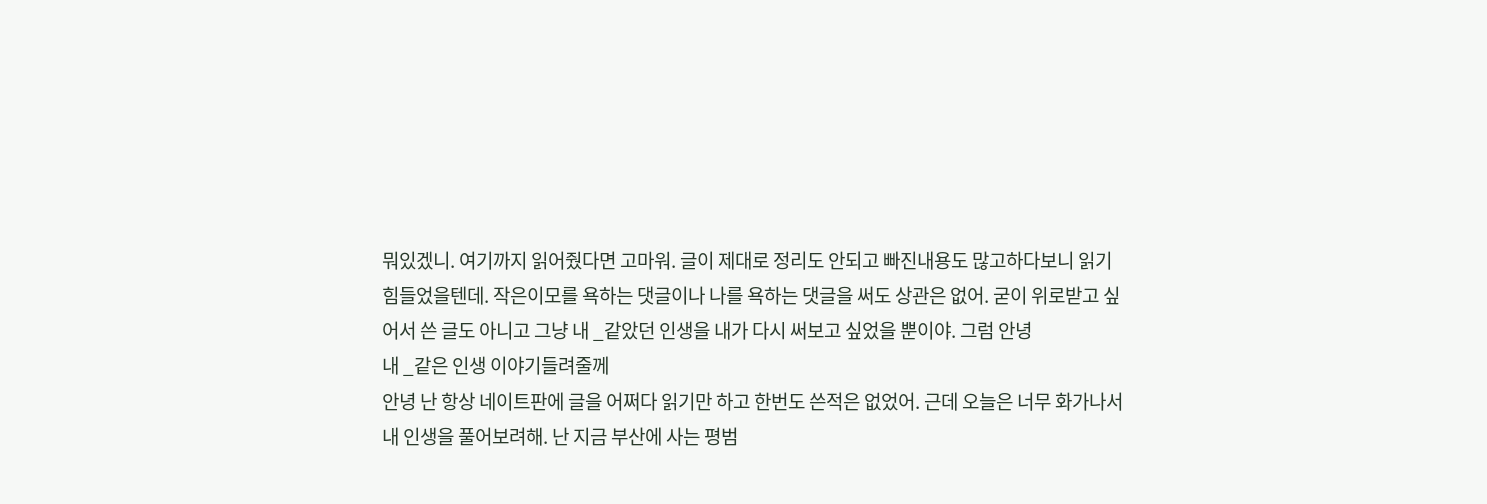뭐있겠니. 여기까지 읽어줬다면 고마워. 글이 제대로 정리도 안되고 빠진내용도 많고하다보니 읽기 힘들었을텐데. 작은이모를 욕하는 댓글이나 나를 욕하는 댓글을 써도 상관은 없어. 굳이 위로받고 싶어서 쓴 글도 아니고 그냥 내 _같았던 인생을 내가 다시 써보고 싶었을 뿐이야. 그럼 안녕
내 _같은 인생 이야기들려줄께
안녕 난 항상 네이트판에 글을 어쩌다 읽기만 하고 한번도 쓴적은 없었어. 근데 오늘은 너무 화가나서 내 인생을 풀어보려해. 난 지금 부산에 사는 평범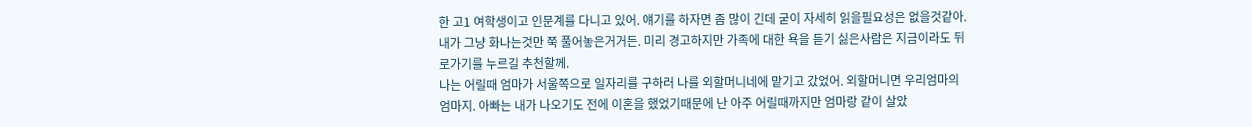한 고1 여학생이고 인문계를 다니고 있어. 얘기를 하자면 좀 많이 긴데 굳이 자세히 읽을필요성은 없을것같아. 내가 그냥 화나는것만 쭉 풀어놓은거거든. 미리 경고하지만 가족에 대한 욕을 듣기 싫은사람은 지금이라도 뒤로가기를 누르길 추천할께.
나는 어릴때 엄마가 서울쪽으로 일자리를 구하러 나를 외할머니네에 맡기고 갔었어. 외할머니면 우리엄마의 엄마지. 아빠는 내가 나오기도 전에 이혼을 했었기때문에 난 아주 어릴때까지만 엄마랑 같이 살았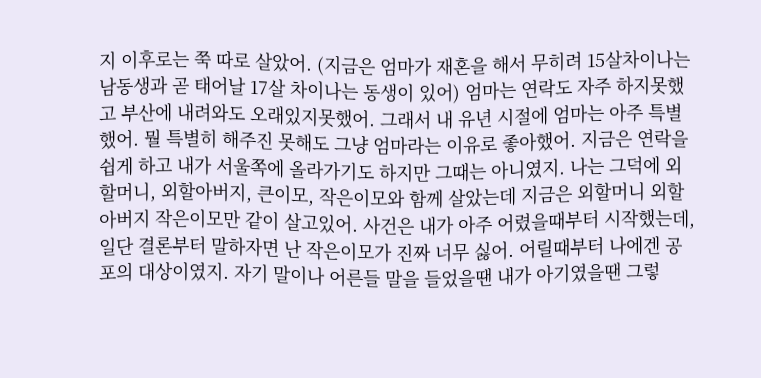지 이후로는 쭉 따로 살았어. (지금은 엄마가 재혼을 해서 무히려 15살차이나는 남동생과 곧 태어날 17살 차이나는 동생이 있어) 엄마는 연락도 자주 하지못했고 부산에 내려와도 오래있지못했어. 그래서 내 유년 시절에 엄마는 아주 특별했어. 뭘 특별히 해주진 못해도 그냥 엄마라는 이유로 좋아했어. 지금은 연락을 쉽게 하고 내가 서울쪽에 올라가기도 하지만 그때는 아니였지. 나는 그덕에 외할머니, 외할아버지, 큰이모, 작은이모와 함께 살았는데 지금은 외할머니 외할아버지 작은이모만 같이 살고있어. 사건은 내가 아주 어렸을때부터 시작했는데, 일단 결론부터 말하자면 난 작은이모가 진짜 너무 싫어. 어릴때부터 나에겐 공포의 대상이였지. 자기 말이나 어른들 말을 들었을땐 내가 아기였을땐 그렇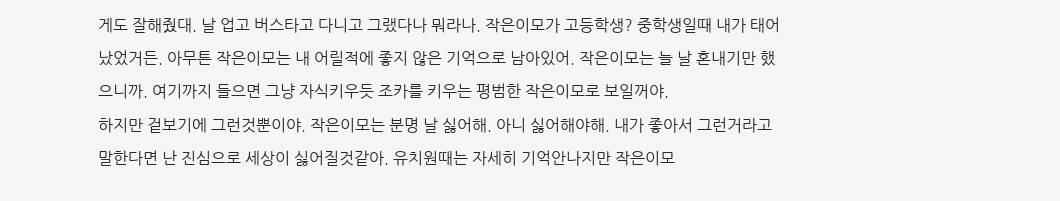게도 잘해줬대. 날 업고 버스타고 다니고 그랬다나 뭐라나. 작은이모가 고등학생? 중학생일때 내가 태어났었거든. 아무튼 작은이모는 내 어릴적에 좋지 않은 기억으로 남아있어. 작은이모는 늘 날 혼내기만 했으니까. 여기까지 들으면 그냥 자식키우듯 조카를 키우는 평범한 작은이모로 보일꺼야.
하지만 겉보기에 그런것뿐이야. 작은이모는 분명 날 싫어해. 아니 싫어해야해. 내가 좋아서 그런거라고 말한다면 난 진심으로 세상이 싫어질것같아. 유치원때는 자세히 기억안나지만 작은이모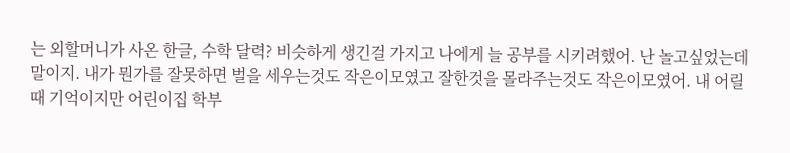는 외할머니가 사온 한글, 수학 달력? 비슷하게 생긴걸 가지고 나에게 늘 공부를 시키려했어. 난 놀고싶었는데 말이지. 내가 뭔가를 잘못하면 벌을 세우는것도 작은이모였고 잘한것을 몰라주는것도 작은이모였어. 내 어릴때 기억이지만 어린이집 학부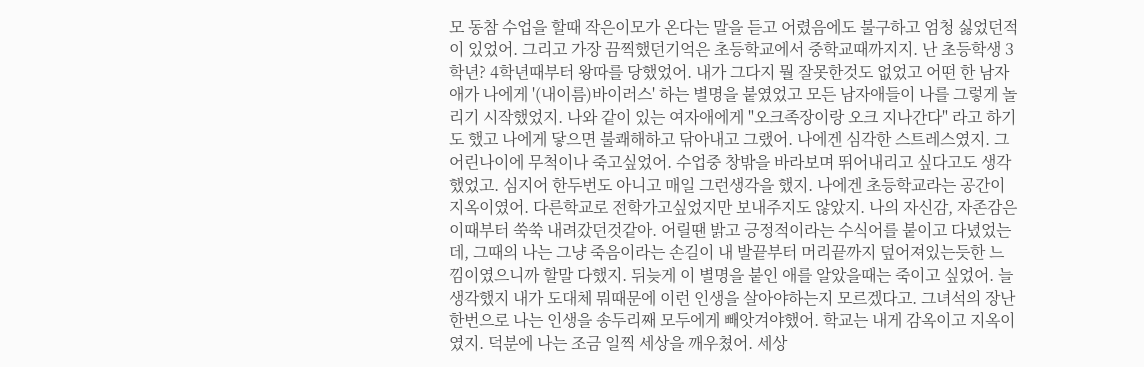모 동참 수업을 할때 작은이모가 온다는 말을 듣고 어렸음에도 불구하고 엄청 싫었던적이 있었어. 그리고 가장 끔찍했던기억은 초등학교에서 중학교때까지지. 난 초등학생 3학년? 4학년때부터 왕따를 당했었어. 내가 그다지 뭘 잘못한것도 없었고 어떤 한 남자애가 나에게 '(내이름)바이러스' 하는 별명을 붙였었고 모든 남자애들이 나를 그렇게 놀리기 시작했었지. 나와 같이 있는 여자애에게 "오크족장이랑 오크 지나간다" 라고 하기도 했고 나에게 닿으면 불쾌해하고 닦아내고 그랬어. 나에겐 심각한 스트레스였지. 그 어린나이에 무척이나 죽고싶었어. 수업중 창밖을 바라보며 뛰어내리고 싶다고도 생각했었고. 심지어 한두번도 아니고 매일 그런생각을 했지. 나에겐 초등학교라는 공간이 지옥이였어. 다른학교로 전학가고싶었지만 보내주지도 않았지. 나의 자신감, 자존감은 이때부터 쑥쑥 내려갔던것같아. 어릴땐 밝고 긍정적이라는 수식어를 붙이고 다녔었는데, 그때의 나는 그냥 죽음이라는 손길이 내 발끝부터 머리끝까지 덮어져있는듯한 느낌이였으니까 할말 다했지. 뒤늦게 이 별명을 붙인 애를 알았을때는 죽이고 싶었어. 늘 생각했지 내가 도대체 뭐때문에 이런 인생을 살아야하는지 모르겠다고. 그녀석의 장난 한번으로 나는 인생을 송두리째 모두에게 빼앗겨야했어. 학교는 내게 감옥이고 지옥이였지. 덕분에 나는 조금 일찍 세상을 깨우쳤어. 세상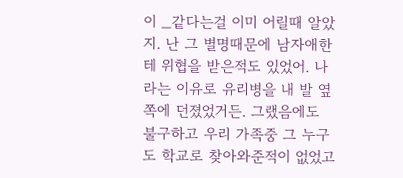이 _같다는걸 이미 어릴때 알았지. 난 그 별명때문에 남자애한테 위협을 받은적도 있었어. 나라는 이유로 유리병을 내 발 옆쪽에 던졌었거든. 그랬음에도 불구하고 우리 가족중 그 누구도 학교로 찾아와준적이 없었고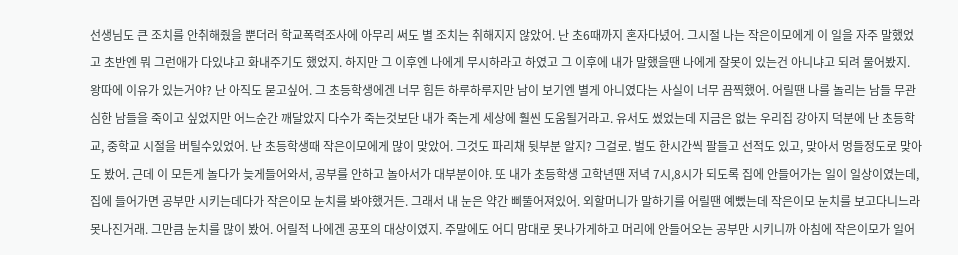선생님도 큰 조치를 안취해줬을 뿐더러 학교폭력조사에 아무리 써도 별 조치는 취해지지 않았어. 난 초6때까지 혼자다녔어. 그시절 나는 작은이모에게 이 일을 자주 말했었고 초반엔 뭐 그런애가 다있냐고 화내주기도 했었지. 하지만 그 이후엔 나에게 무시하라고 하였고 그 이후에 내가 말했을땐 나에게 잘못이 있는건 아니냐고 되려 물어봤지. 왕따에 이유가 있는거야? 난 아직도 묻고싶어. 그 초등학생에겐 너무 힘든 하루하루지만 남이 보기엔 별게 아니였다는 사실이 너무 끔찍했어. 어릴땐 나를 놀리는 남들 무관심한 남들을 죽이고 싶었지만 어느순간 깨달았지 다수가 죽는것보단 내가 죽는게 세상에 훨씬 도움될거라고. 유서도 썼었는데 지금은 없는 우리집 강아지 덕분에 난 초등학교, 중학교 시절을 버틸수있었어. 난 초등학생때 작은이모에게 많이 맞았어. 그것도 파리채 뒷부분 알지? 그걸로. 벌도 한시간씩 팔들고 선적도 있고, 맞아서 멍들정도로 맞아도 봤어. 근데 이 모든게 놀다가 늦게들어와서, 공부를 안하고 놀아서가 대부분이야. 또 내가 초등학생 고학년땐 저녁 7시,8시가 되도록 집에 안들어가는 일이 일상이였는데, 집에 들어가면 공부만 시키는데다가 작은이모 눈치를 봐야했거든. 그래서 내 눈은 약간 삐뚤어져있어. 외할머니가 말하기를 어릴땐 예뻤는데 작은이모 눈치를 보고다니느라 못나진거래. 그만큼 눈치를 많이 봤어. 어릴적 나에겐 공포의 대상이였지. 주말에도 어디 맘대로 못나가게하고 머리에 안들어오는 공부만 시키니까 아침에 작은이모가 일어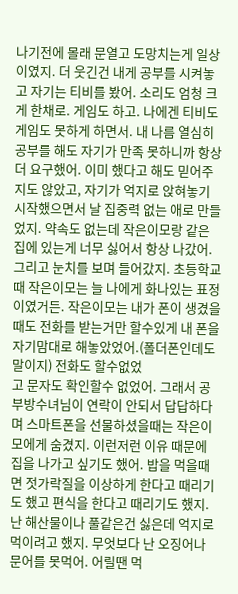나기전에 몰래 문열고 도망치는게 일상이였지. 더 웃긴건 내게 공부를 시켜놓고 자기는 티비를 봤어. 소리도 엄청 크게 한채로. 게임도 하고. 나에겐 티비도 게임도 못하게 하면서. 내 나름 열심히 공부를 해도 자기가 만족 못하니까 항상 더 요구했어. 이미 했다고 해도 믿어주지도 않았고, 자기가 억지로 앉혀놓기 시작했으면서 날 집중력 없는 애로 만들었지. 약속도 없는데 작은이모랑 같은 집에 있는게 너무 싫어서 항상 나갔어. 그리고 눈치를 보며 들어갔지. 초등학교때 작은이모는 늘 나에게 화나있는 표정이였거든. 작은이모는 내가 폰이 생겼을때도 전화를 받는거만 할수있게 내 폰을 자기맘대로 해놓았었어.(폴더폰인데도 말이지) 전화도 할수없었
고 문자도 확인할수 없었어. 그래서 공부방수녀님이 연락이 안되서 답답하다며 스마트폰을 선물하셨을때는 작은이모에게 숨겼지. 이런저런 이유 때문에 집을 나가고 싶기도 했어. 밥을 먹을때면 젓가락질을 이상하게 한다고 때리기도 했고 편식을 한다고 때리기도 했지. 난 해산물이나 풀같은건 싫은데 억지로 먹이려고 했지. 무엇보다 난 오징어나 문어를 못먹어. 어릴땐 먹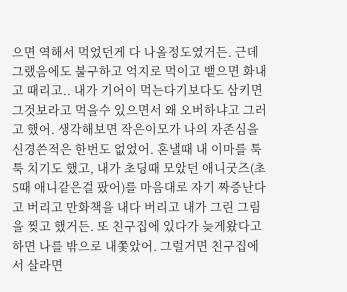으면 역해서 먹었던게 다 나올정도였거든. 근데 그랬음에도 불구하고 억지로 먹이고 뱉으면 화내고 때리고.. 내가 기어이 먹는다기보다도 삼키면 그것보라고 먹을수 있으면서 왜 오버하냐고 그러고 했어. 생각해보면 작은이모가 나의 자존심을 신경쓴적은 한번도 없었어. 혼낼때 내 이마를 툭툭 치기도 했고, 내가 초딩때 모았던 애니굿즈(초5때 애니같은걸 팠어)를 마음대로 자기 짜증난다고 버리고 만화책을 내다 버리고 내가 그린 그림을 찢고 했거든. 또 친구집에 있다가 늦게왔다고 하면 나를 밖으로 내쫓았어. 그럴거면 친구집에서 살라면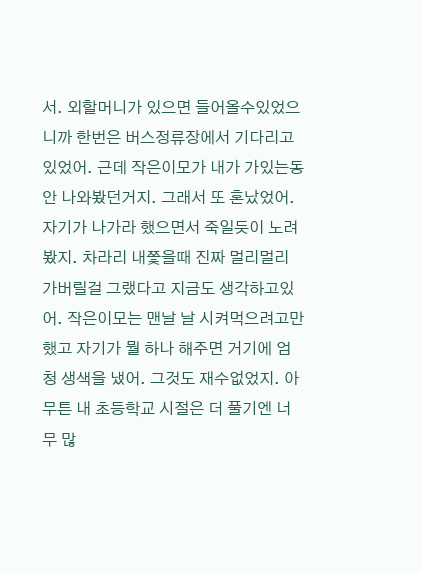서. 외할머니가 있으면 들어올수있었으니까 한번은 버스정류장에서 기다리고있었어. 근데 작은이모가 내가 가있는동안 나와봤던거지. 그래서 또 혼났었어. 자기가 나가라 했으면서 죽일듯이 노려봤지. 차라리 내쫓을때 진짜 멀리멀리 가버릴걸 그랬다고 지금도 생각하고있어. 작은이모는 맨날 날 시켜먹으려고만 했고 자기가 뭘 하나 해주면 거기에 엄청 생색을 냈어. 그것도 재수없었지. 아무튼 내 초등학교 시절은 더 풀기엔 너무 많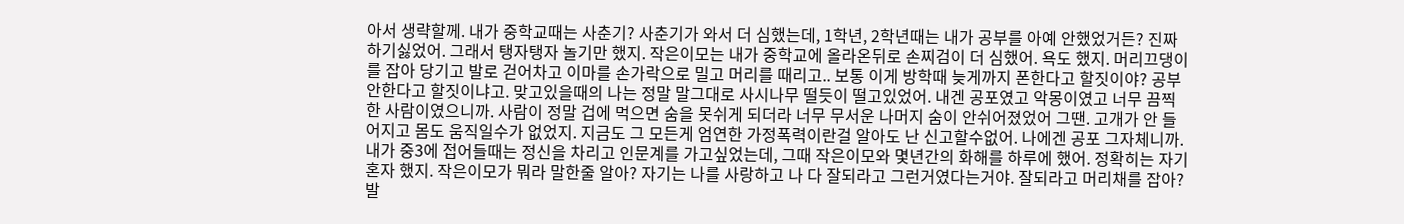아서 생략할께. 내가 중학교때는 사춘기? 사춘기가 와서 더 심했는데, 1학년, 2학년때는 내가 공부를 아예 안했었거든? 진짜 하기싫었어. 그래서 탱자탱자 놀기만 했지. 작은이모는 내가 중학교에 올라온뒤로 손찌검이 더 심했어. 욕도 했지. 머리끄댕이를 잡아 당기고 발로 걷어차고 이마를 손가락으로 밀고 머리를 때리고.. 보통 이게 방학때 늦게까지 폰한다고 할짓이야? 공부안한다고 할짓이냐고. 맞고있을때의 나는 정말 말그대로 사시나무 떨듯이 떨고있었어. 내겐 공포였고 악몽이였고 너무 끔찍한 사람이였으니까. 사람이 정말 겁에 먹으면 숨을 못쉬게 되더라 너무 무서운 나머지 숨이 안쉬어졌었어 그땐. 고개가 안 들어지고 몸도 움직일수가 없었지. 지금도 그 모든게 엄연한 가정폭력이란걸 알아도 난 신고할수없어. 나에겐 공포 그자체니까. 내가 중3에 접어들때는 정신을 차리고 인문계를 가고싶었는데, 그때 작은이모와 몇년간의 화해를 하루에 했어. 정확히는 자기 혼자 했지. 작은이모가 뭐라 말한줄 알아? 자기는 나를 사랑하고 나 다 잘되라고 그런거였다는거야. 잘되라고 머리채를 잡아? 발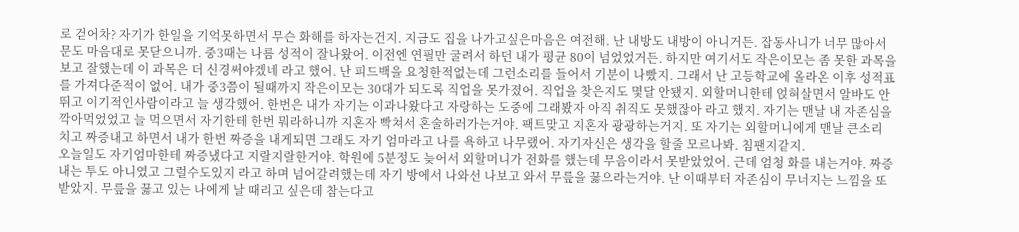로 걷어차? 자기가 한일을 기억못하면서 무슨 화해를 하자는건지. 지금도 집을 나가고싶은마음은 여전해. 난 내방도 내방이 아니거든. 잡동사니가 너무 많아서 문도 마음대로 못닫으니까. 중3때는 나름 성적이 잘나왔어. 이전엔 연필만 굴려서 하던 내가 평균 80이 넘었었거든. 하지만 여기서도 작은이모는 좀 못한 과목을 보고 잘했는데 이 과목은 더 신경써야겠네 라고 했어. 난 피드백을 요청한적없는데 그런소리를 들어서 기분이 나빴지. 그래서 난 고등학교에 올라온 이후 성적표를 가져다준적이 없어. 내가 중3쯤이 될때까지 작은이모는 30대가 되도록 직업을 못가졌어. 직업을 찾은지도 몇달 안됐지. 외할머니한테 얹혀살면서 알바도 안뛰고 이기적인사람이라고 늘 생각했어. 한번은 내가 자기는 이과나왔다고 자랑하는 도중에 그래봤자 아직 취직도 못했잖아 라고 했지. 자기는 맨날 내 자존심을 깍아먹었었고 늘 먹으면서 자기한테 한번 뭐라하니까 지혼자 빡쳐서 혼술하러가는거야. 팩트맞고 지혼자 광광하는거지. 또 자기는 외할머니에게 맨날 큰소리 치고 짜증내고 하면서 내가 한번 짜증을 내게되면 그래도 자기 엄마라고 나를 욕하고 나무랬어. 자기자신은 생각을 할줄 모르나봐. 침팬지같지.
오늘일도 자기엄마한테 짜증냈다고 지랄지랄한거야. 학원에 5분정도 늦어서 외할머니가 전화를 했는데 무음이라서 못받았었어. 근데 엄청 화를 내는거야. 짜증내는 투도 아니였고 그럴수도있지 라고 하며 넘어갈려했는데 자기 방에서 나와선 나보고 와서 무릎을 꿇으라는거야. 난 이때부터 자존심이 무너지는 느낌을 또 받았지. 무릎을 꿇고 있는 나에게 날 때리고 싶은데 참는다고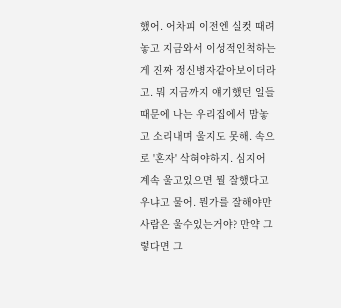했어. 어차피 이전엔 실컷 때려놓고 지금와서 이성적인척하는게 진짜 정신병자같아보이더라고. 뭐 지금까지 얘기했던 일들 때문에 나는 우리집에서 맘놓고 소리내며 울지도 못해. 속으로 '혼자' 삭혀야하지. 심지어 계속 울고있으면 뭘 잘했다고 우냐고 물어. 뭔가를 잘해야만 사람은 울수있는거야? 만약 그렇다면 그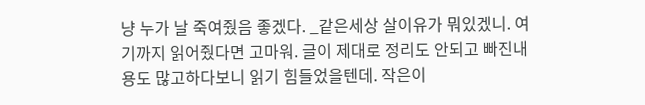냥 누가 날 죽여줬음 좋겠다. _같은세상 살이유가 뭐있겠니. 여기까지 읽어줬다면 고마워. 글이 제대로 정리도 안되고 빠진내용도 많고하다보니 읽기 힘들었을텐데. 작은이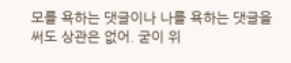모를 욕하는 댓글이나 나를 욕하는 댓글을 써도 상관은 없어. 굳이 위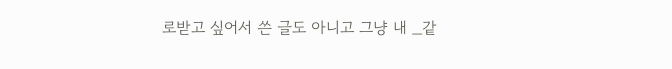로받고 싶어서 쓴 글도 아니고 그냥 내 _같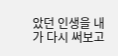았던 인생을 내가 다시 써보고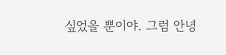싶었을 뿐이야. 그럼 안녕